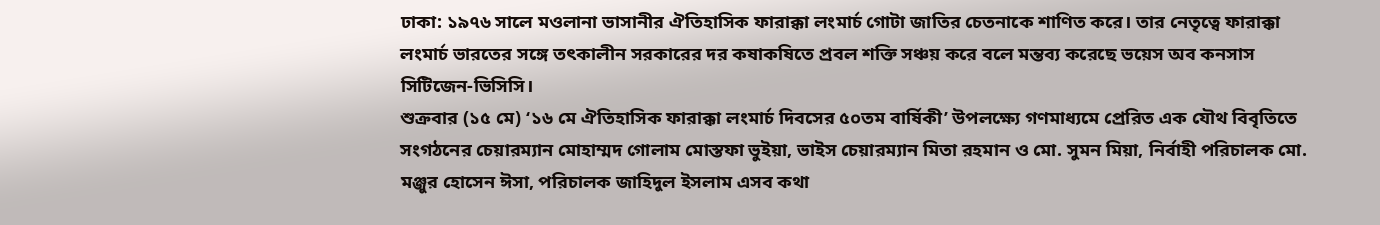ঢাকা: ১৯৭৬ সালে মওলানা ভাসানীর ঐতিহাসিক ফারাক্কা লংমার্চ গোটা জাতির চেতনাকে শাণিত করে। তার নেতৃত্বে ফারাক্কা লংমার্চ ভারতের সঙ্গে তৎকালীন সরকারের দর কষাকষিতে প্রবল শক্তি সঞ্চয় করে বলে মন্তব্য করেছে ভয়েস অব কনসাস সিটিজেন-ভিসিসি।
শুক্রবার (১৫ মে) ‘১৬ মে ঐতিহাসিক ফারাক্কা লংমার্চ দিবসের ৫০তম বার্ষিকী’ উপলক্ষ্যে গণমাধ্যমে প্রেরিত এক যৌথ বিবৃতিতে সংগঠনের চেয়ারম্যান মোহাম্মদ গোলাম মোস্তফা ভুইয়া, ভাইস চেয়ারম্যান মিতা রহমান ও মো. সুমন মিয়া, নির্বাহী পরিচালক মো. মঞ্জুর হোসেন ঈসা, পরিচালক জাহিদুল ইসলাম এসব কথা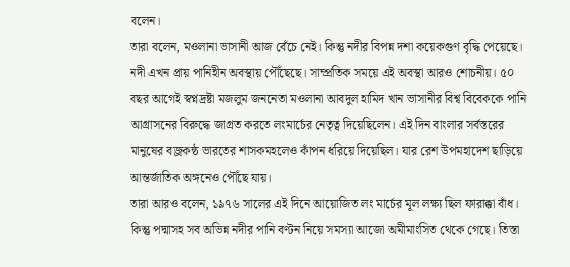বলেন।
তারা বলেন, মওলানা ভাসানী আজ বেঁচে নেই। কিন্তু নদীর বিপন্ন দশা কয়েকগুণ বৃদ্ধি পেয়েছে। নদী এখন প্রায় পানিহীন অবস্থায় পৌঁছেছে। সাম্প্রতিক সময়ে এই অবস্থা আরও শোচনীয়। ৫০ বছর আগেই স্বপ্নদ্রষ্টা মজলুম জননেতা মওলানা আবদুল হামিদ খান ভাসানীর বিশ্ব বিবেককে পানি আগ্রাসনের বিরুদ্ধে জাগ্রত করতে লংমার্চের নেতৃত্ব দিয়েছিলেন। এই দিন বাংলার সর্বস্তরের মানুষের বজ্রকন্ঠ ভারতের শাসকমহলেও কাঁপন ধরিয়ে দিয়েছিল। যার রেশ উপমহাদেশ ছাড়িয়ে আন্তর্জাতিক অঙ্গনেও পৌঁছে যায়।
তারা আরও বলেন, ১৯৭৬ সালের এই দিনে আয়োজিত লং মার্চের মূল লক্ষ্য ছিল ফারাক্কা বাঁধ। কিন্তু পদ্মাসহ সব অভিন্ন নদীর পানি বণ্টন নিয়ে সমস্যা আজো অমীমাংসিত থেকে গেছে। তিস্তা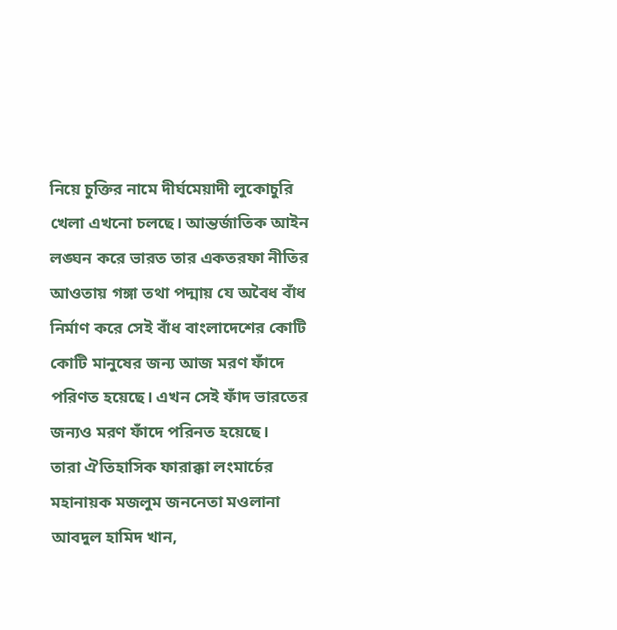নিয়ে চুক্তির নামে দীর্ঘমেয়াদী লুকোচুরি খেলা এখনো চলছে। আন্তর্জাতিক আইন লঙ্ঘন করে ভারত তার একতরফা নীতির আওতায় গঙ্গা তথা পদ্মায় যে অবৈধ বাঁধ নির্মাণ করে সেই বাঁধ বাংলাদেশের কোটি কোটি মানুষের জন্য আজ মরণ ফাঁদে পরিণত হয়েছে। এখন সেই ফাঁদ ভারতের জন্যও মরণ ফাঁদে পরিনত হয়েছে।
তারা ঐতিহাসিক ফারাক্কা লংমার্চের মহানায়ক মজলুম জননেতা মওলানা আবদুল হামিদ খান,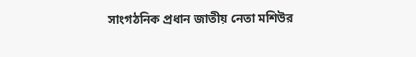সাংগঠনিক প্রধান জাতীয় নেতা মশিউর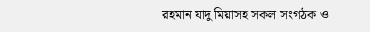রহমান যাদু মিয়াসহ সকল সংগঠক ও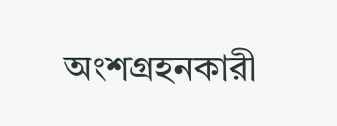অংশগ্রহনকারী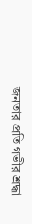জনতার প্রতি গভীর শ্রদ্ধা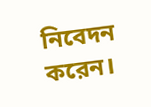নিবেদন করেন।